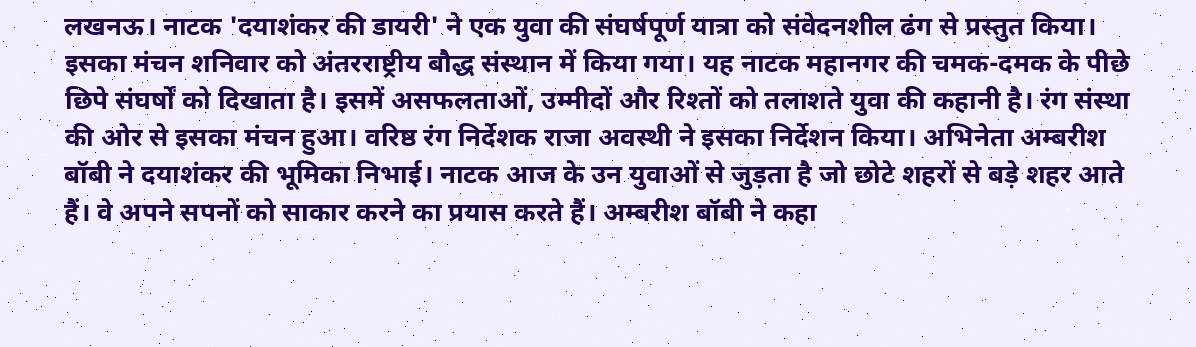लखनऊ। नाटक 'दयाशंकर की डायरी' ने एक युवा की संघर्षपूर्ण यात्रा को संवेदनशील ढंग से प्रस्तुत किया। इसका मंचन शनिवार को अंतरराष्ट्रीय बौद्ध संस्थान में किया गया। यह नाटक महानगर की चमक-दमक के पीछे छिपे संघर्षों को दिखाता है। इसमें असफलताओं, उम्मीदों और रिश्तों को तलाशते युवा की कहानी है। रंग संस्था की ओर से इसका मंचन हुआ। वरिष्ठ रंग निर्देशक राजा अवस्थी ने इसका निर्देशन किया। अभिनेता अम्बरीश बॉबी ने दयाशंकर की भूमिका निभाई। नाटक आज के उन युवाओं से जुड़ता है जो छोटे शहरों से बड़े शहर आते हैं। वे अपने सपनों को साकार करने का प्रयास करते हैं। अम्बरीश बॉबी ने कहा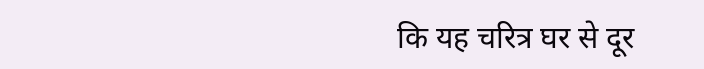कि यह चरित्र घर से दूर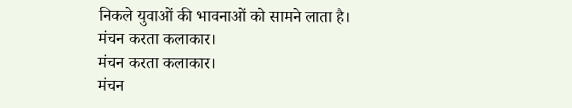निकले युवाओं की भावनाओं को सामने लाता है।
मंचन करता कलाकार।
मंचन करता कलाकार।
मंचन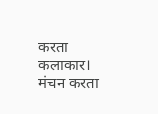करता कलाकार।
मंचन करता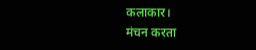कलाकार।
मंचन करता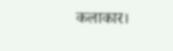कलाकार।